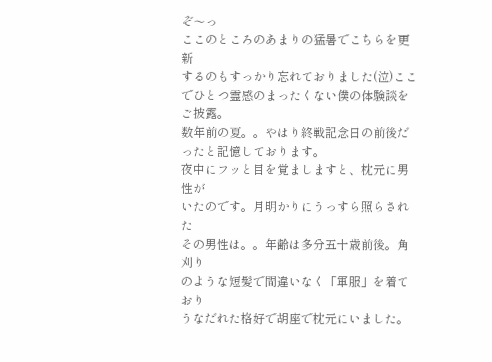ぞ〜っ
ここのところのあまりの猛暑でこちらを更新
するのもすっかり忘れておりました(泣)ここでひとつ霊感のまったくない僕の体験談をご披露。
数年前の夏。。やはり終戦記念日の前後だったと記憶しております。
夜中にフッと目を覚ましますと、枕元に男性が
いたのです。月明かりにうっすら照らされた
その男性は。。年齢は多分五十歳前後。角刈り
のような短髪で間違いなく「軍服」を着ており
うなだれた格好で胡座で枕元にいました。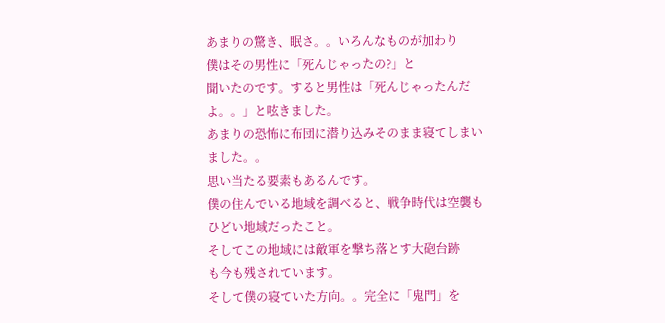あまりの驚き、眠さ。。いろんなものが加わり
僕はその男性に「死んじゃったの?」と
聞いたのです。すると男性は「死んじゃったんだよ。。」と呟きました。
あまりの恐怖に布団に潜り込みそのまま寝てしまいました。。
思い当たる要素もあるんです。
僕の住んでいる地域を調べると、戦争時代は空襲もひどい地域だったこと。
そしてこの地域には敵軍を撃ち落とす大砲台跡
も今も残されています。
そして僕の寝ていた方向。。完全に「鬼門」を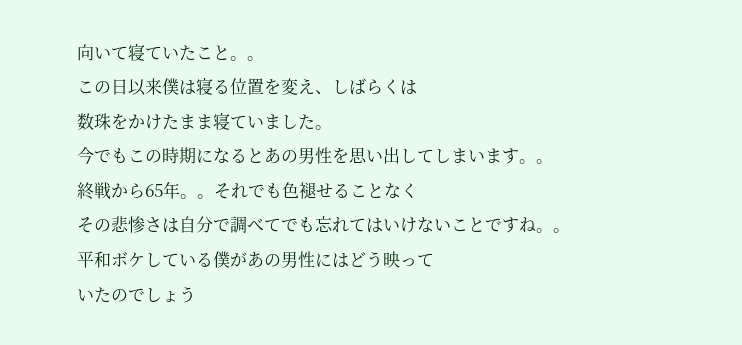向いて寝ていたこと。。
この日以来僕は寝る位置を変え、しばらくは
数珠をかけたまま寝ていました。
今でもこの時期になるとあの男性を思い出してしまいます。。
終戦から65年。。それでも色褪せることなく
その悲惨さは自分で調べてでも忘れてはいけないことですね。。
平和ボケしている僕があの男性にはどう映って
いたのでしょう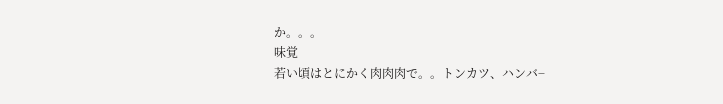か。。。
味覚
若い頃はとにかく肉肉肉で。。トンカツ、ハンバ−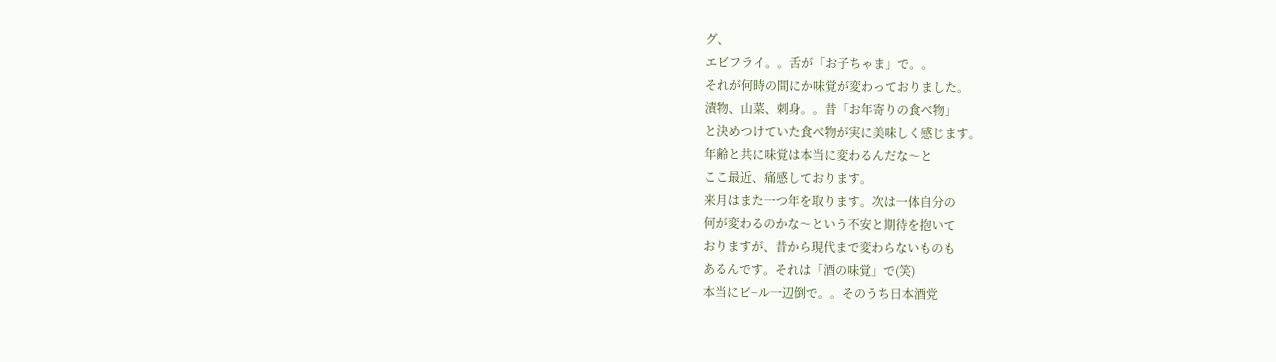グ、
エビフライ。。舌が「お子ちゃま」で。。
それが何時の間にか味覚が変わっておりました。
漬物、山菜、刺身。。昔「お年寄りの食べ物」
と決めつけていた食べ物が実に美味しく感じます。
年齢と共に味覚は本当に変わるんだな〜と
ここ最近、痛感しております。
来月はまた一つ年を取ります。次は一体自分の
何が変わるのかな〜という不安と期待を抱いて
おりますが、昔から現代まで変わらないものも
あるんです。それは「酒の味覚」で(笑)
本当にビ−ル一辺倒で。。そのうち日本酒党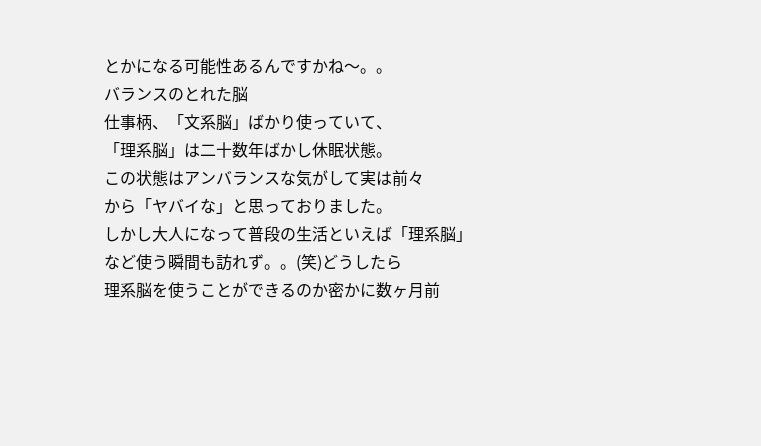とかになる可能性あるんですかね〜。。
バランスのとれた脳
仕事柄、「文系脳」ばかり使っていて、
「理系脳」は二十数年ばかし休眠状態。
この状態はアンバランスな気がして実は前々
から「ヤバイな」と思っておりました。
しかし大人になって普段の生活といえば「理系脳」
など使う瞬間も訪れず。。(笑)どうしたら
理系脳を使うことができるのか密かに数ヶ月前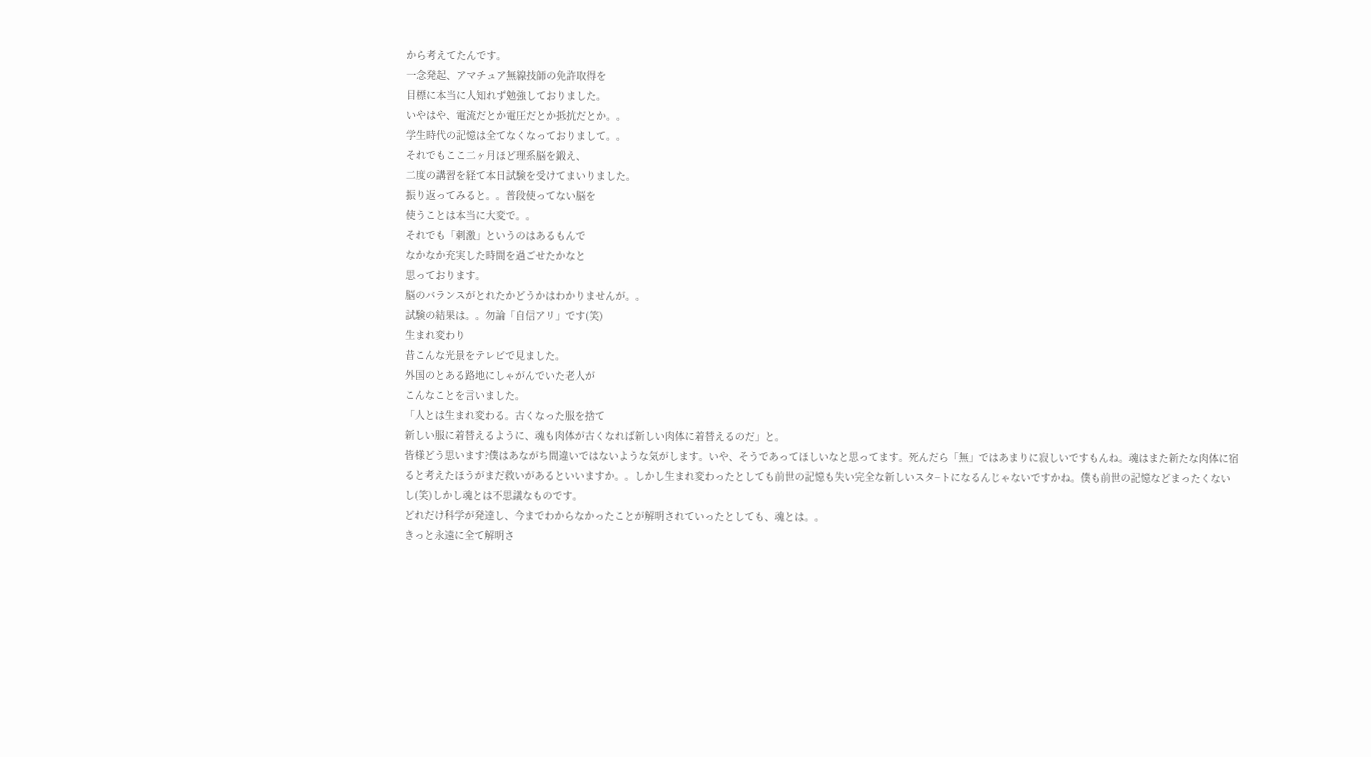から考えてたんです。
一念発起、アマチュア無線技師の免許取得を
目標に本当に人知れず勉強しておりました。
いやはや、電流だとか電圧だとか抵抗だとか。。
学生時代の記憶は全てなくなっておりまして。。
それでもここ二ヶ月ほど理系脳を鍛え、
二度の講習を経て本日試験を受けてまいりました。
振り返ってみると。。普段使ってない脳を
使うことは本当に大変で。。
それでも「刺激」というのはあるもんで
なかなか充実した時間を過ごせたかなと
思っております。
脳のバランスがとれたかどうかはわかりませんが。。
試験の結果は。。勿論「自信アリ」です(笑)
生まれ変わり
昔こんな光景をテレビで見ました。
外国のとある路地にしゃがんでいた老人が
こんなことを言いました。
「人とは生まれ変わる。古くなった服を捨て
新しい服に着替えるように、魂も肉体が古くなれば新しい肉体に着替えるのだ」と。
皆様どう思います?僕はあながち間違いではないような気がします。いや、そうであってほしいなと思ってます。死んだら「無」ではあまりに寂しいですもんね。魂はまた新たな肉体に宿ると考えたほうがまだ救いがあるといいますか。。しかし生まれ変わったとしても前世の記憶も失い完全な新しいスタ−トになるんじゃないですかね。僕も前世の記憶などまったくないし(笑)しかし魂とは不思議なものです。
どれだけ科学が発達し、今までわからなかったことが解明されていったとしても、魂とは。。
きっと永遠に全て解明さ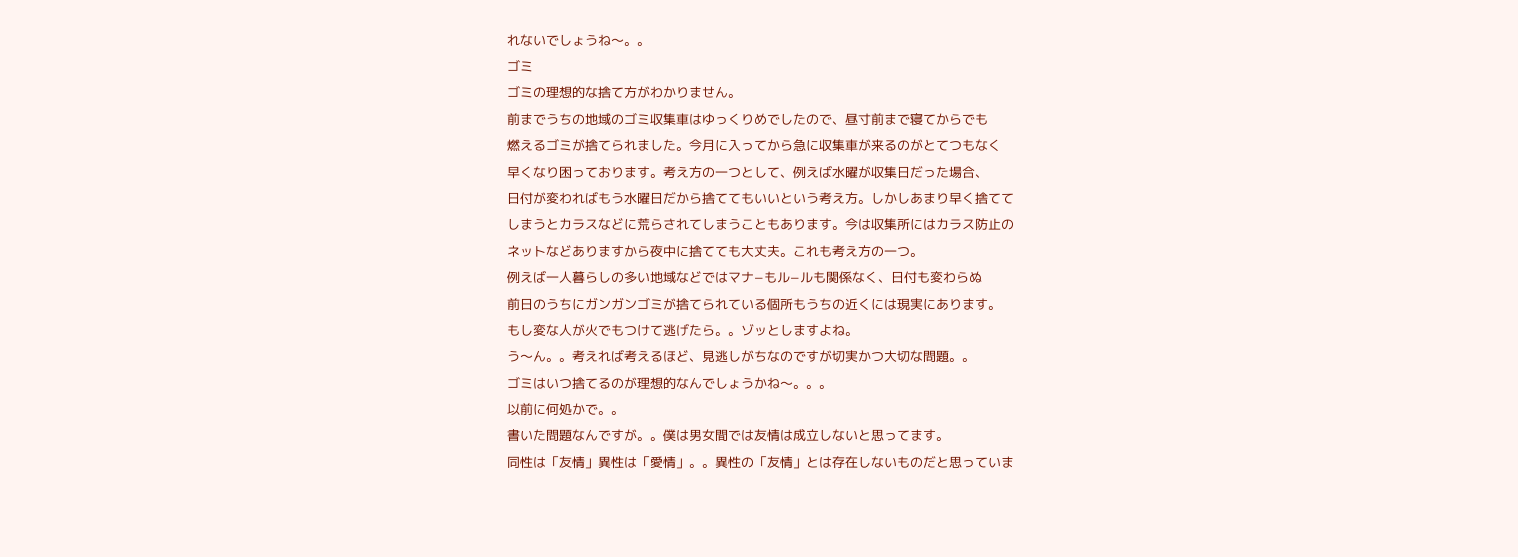れないでしょうね〜。。
ゴミ
ゴミの理想的な捨て方がわかりません。
前までうちの地域のゴミ収集車はゆっくりめでしたので、昼寸前まで寝てからでも
燃えるゴミが捨てられました。今月に入ってから急に収集車が来るのがとてつもなく
早くなり困っております。考え方の一つとして、例えば水曜が収集日だった場合、
日付が変わればもう水曜日だから捨ててもいいという考え方。しかしあまり早く捨てて
しまうとカラスなどに荒らされてしまうこともあります。今は収集所にはカラス防止の
ネットなどありますから夜中に捨てても大丈夫。これも考え方の一つ。
例えば一人暮らしの多い地域などではマナ−もル−ルも関係なく、日付も変わらぬ
前日のうちにガンガンゴミが捨てられている個所もうちの近くには現実にあります。
もし変な人が火でもつけて逃げたら。。ゾッとしますよね。
う〜ん。。考えれば考えるほど、見逃しがちなのですが切実かつ大切な問題。。
ゴミはいつ捨てるのが理想的なんでしょうかね〜。。。
以前に何処かで。。
書いた問題なんですが。。僕は男女間では友情は成立しないと思ってます。
同性は「友情」異性は「愛情」。。異性の「友情」とは存在しないものだと思っていま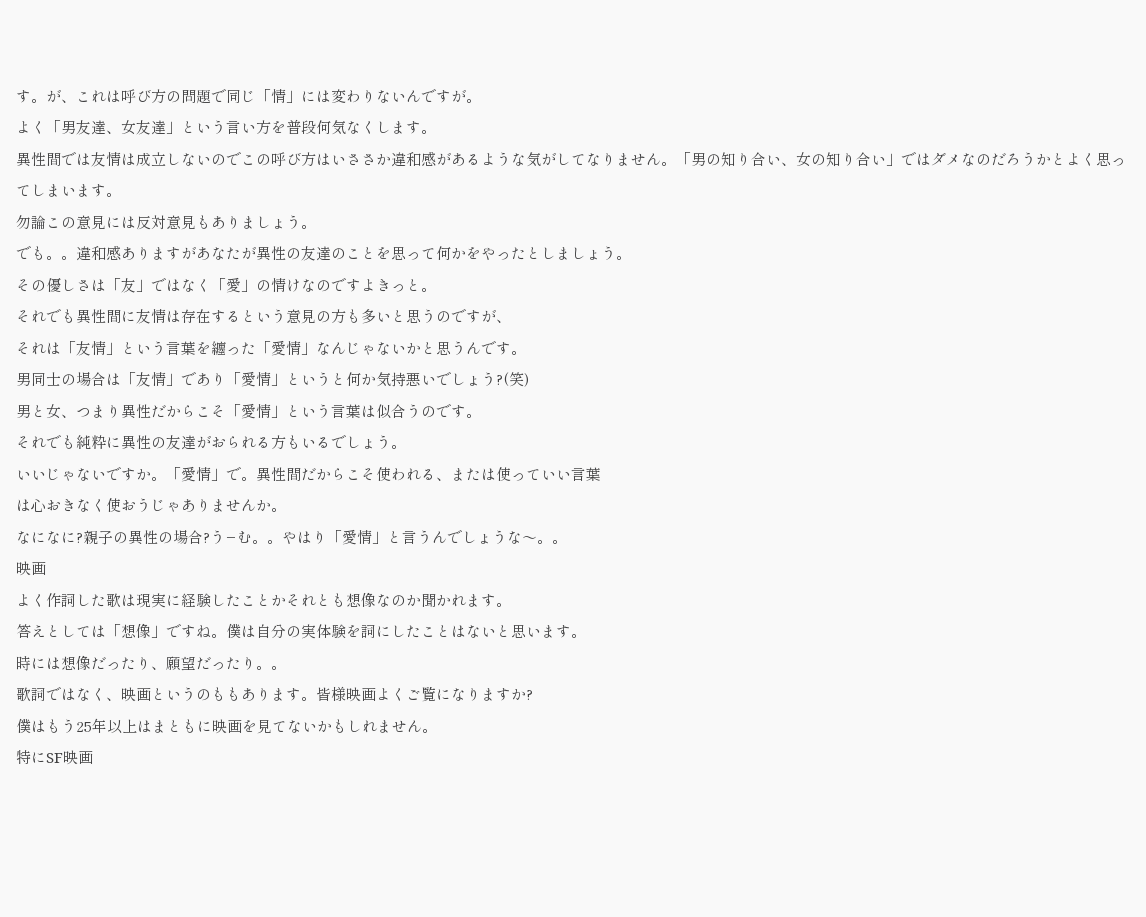す。が、これは呼び方の問題で同じ「情」には変わりないんですが。
よく「男友達、女友達」という言い方を普段何気なくします。
異性間では友情は成立しないのでこの呼び方はいささか違和感があるような気がしてなりません。「男の知り合い、女の知り合い」ではダメなのだろうかとよく思ってしまいます。
勿論この意見には反対意見もありましょう。
でも。。違和感ありますがあなたが異性の友達のことを思って何かをやったとしましょう。
その優しさは「友」ではなく「愛」の情けなのですよきっと。
それでも異性間に友情は存在するという意見の方も多いと思うのですが、
それは「友情」という言葉を纏った「愛情」なんじゃないかと思うんです。
男同士の場合は「友情」であり「愛情」というと何か気持悪いでしょう?(笑)
男と女、つまり異性だからこそ「愛情」という言葉は似合うのです。
それでも純粋に異性の友達がおられる方もいるでしょう。
いいじゃないですか。「愛情」で。異性間だからこそ使われる、または使っていい言葉
は心おきなく使おうじゃありませんか。
なになに?親子の異性の場合?う−む。。やはり「愛情」と言うんでしょうな〜。。
映画
よく作詞した歌は現実に経験したことかそれとも想像なのか聞かれます。
答えとしては「想像」ですね。僕は自分の実体験を詞にしたことはないと思います。
時には想像だったり、願望だったり。。
歌詞ではなく、映画というのももあります。皆様映画よくご覧になりますか?
僕はもう25年以上はまともに映画を見てないかもしれません。
特にSF映画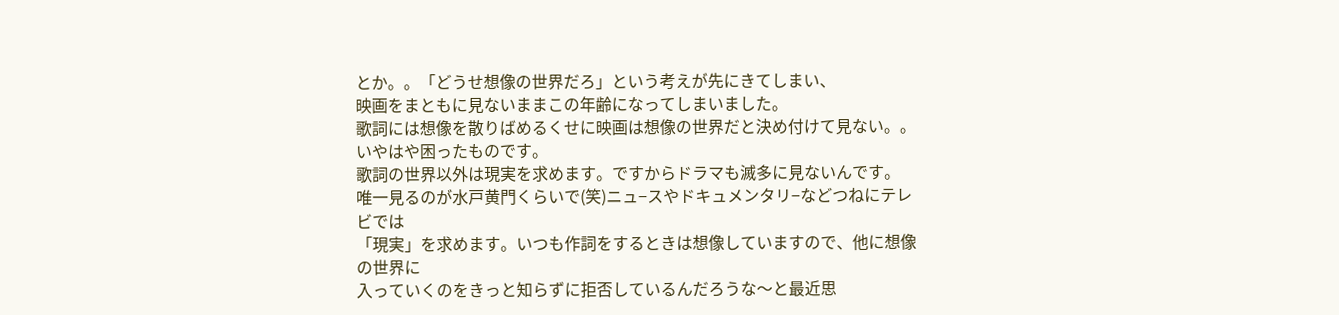とか。。「どうせ想像の世界だろ」という考えが先にきてしまい、
映画をまともに見ないままこの年齢になってしまいました。
歌詞には想像を散りばめるくせに映画は想像の世界だと決め付けて見ない。。
いやはや困ったものです。
歌詞の世界以外は現実を求めます。ですからドラマも滅多に見ないんです。
唯一見るのが水戸黄門くらいで(笑)ニュ−スやドキュメンタリ−などつねにテレビでは
「現実」を求めます。いつも作詞をするときは想像していますので、他に想像の世界に
入っていくのをきっと知らずに拒否しているんだろうな〜と最近思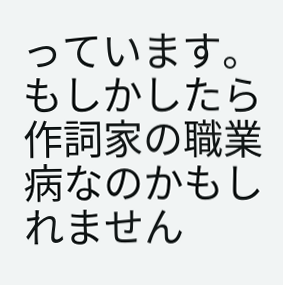っています。
もしかしたら作詞家の職業病なのかもしれません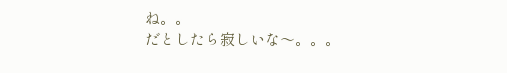ね。。
だとしたら寂しいな〜。。。